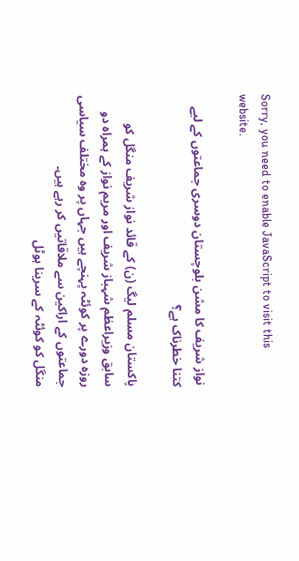Sorry, you need to enable JavaScript to visit this website.

نواز شریف کا مشن بلوچستان دوسری جماعتوں کے لیے کتنا خطرناک ہے؟

پاکستان مسلم لیگ (ن) کے قائد نواز شریف منگل کو سابق وزیراعظم شہباز شریف اور مریم نواز کے ہمراہ دو روزہ دورے پر کوئٹہ پہنچے ہیں جہاں پر وہ مختلف سیاسی جماعتوں کے اراکین سے ملاقاتیں کر رہے ہیں۔
منگل کو کوئٹہ کے سرینا ہوٹل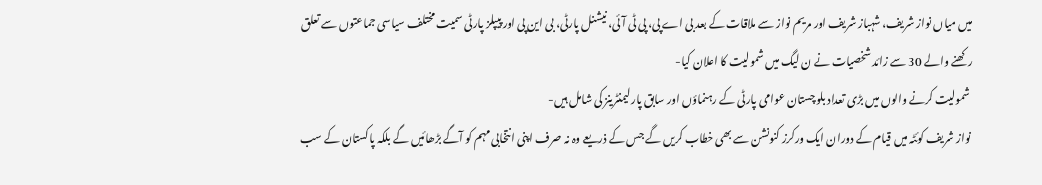میں میاں نواز شریف، شہباز شریف اور مریم نواز سے ملاقات کے بعد بی اے پی، پی ٹی آئی، نیشنل پارٹی، بی این پی اور پیپلز پارٹی سمیت مختلف سیاسی جماعتوں سے تعلق رکھنے والے 30 سے زائد شخصیات نے ن لیگ میں شمولیت کا اعلان کیا-
 شمولیت کرنے والوں میں بڑی تعداد بلوچستان عوامی پارٹی کے رہنماؤں اور سابق پارلیمنٹرینز کی شامل ہیں-
 نواز شریف کوئٹہ میں قیام کے دوران ایک ورکرز کنونشن سے بھی خطاب کریں گے جس کے ذریعے وہ نہ صرف اپنی انتخابی مہم کو آگے بڑھائیں گے بلکہ پاکستان کے سب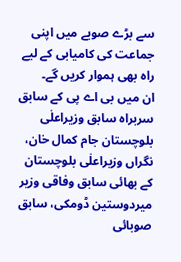سے بڑے صوبے میں اپنی جماعت کی کامیابی کے لیے راہ بھی ہموار کریں گے۔
ان میں بی اے پی کے سابق سربراہ سابق وزیراعلٰی بلوچستان جام کمال خان، نگراں وزیراعلٰی بلوچستان کے بھائی سابق وفاقی وزیر میردوستین ڈومکی، سابق صوبائی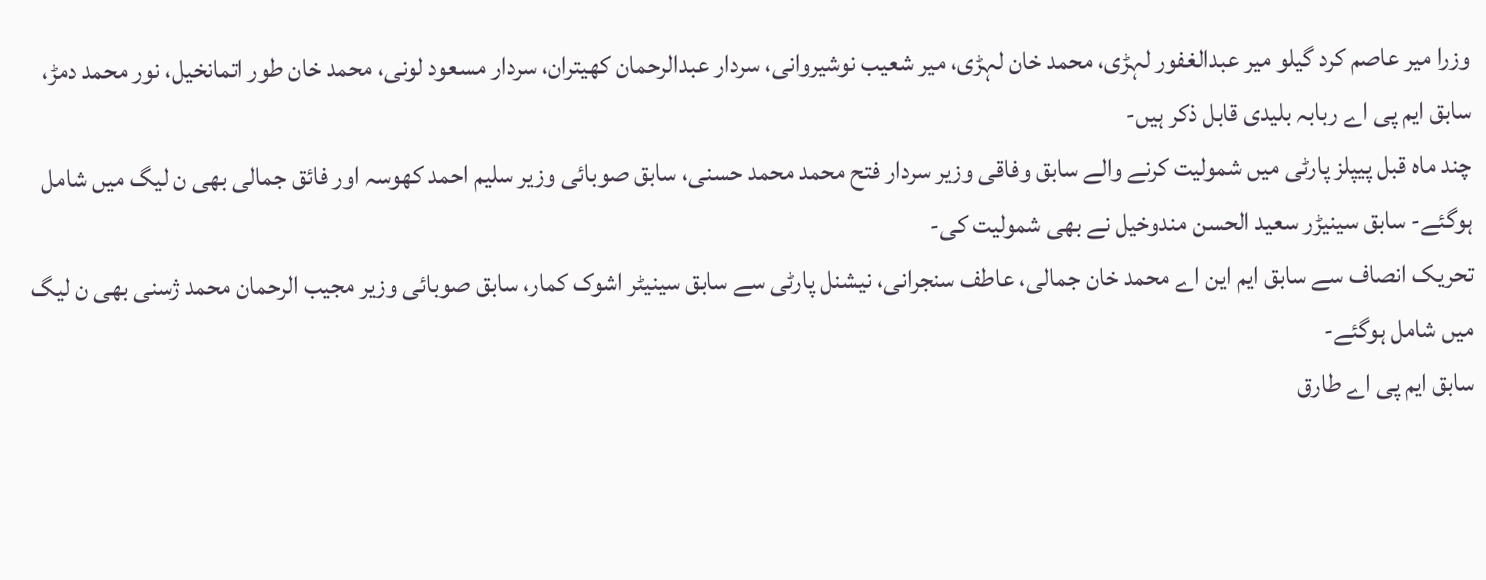وزرا میر عاصم کرد گیلو میر عبدالغفور لہڑی، محمد خان لہڑی، میر شعیب نوشیروانی، سردار عبدالرحمان کھیتران، سردار مسعود لونی، محمد خان طور اتمانخیل، نور محمد دمڑ، سابق ایم پی اے ربابہ بلیدی قابل ذکر ہیں-
چند ماہ قبل پیپلز پارٹی میں شمولیت کرنے والے سابق وفاقی وزیر سردار فتح محمد محمد حسنی، سابق صوبائی وزیر سلیم احمد کھوسہ اور فائق جمالی بھی ن لیگ میں شامل ہوگئے- سابق سینیڑر سعید الحسن مندوخیل نے بھی شمولیت کی-
تحریک انصاف سے سابق ایم این اے محمد خان جمالی، عاطف سنجرانی، نیشنل پارٹی سے سابق سینیٹر اشوک کمار، سابق صوبائی وزیر مجیب الرحمان محمد ژسنی بھی ن لیگ میں شامل ہوگئے-
سابق ایم پی اے طارق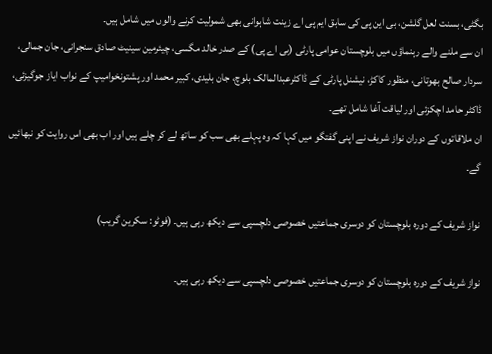بگٹی، بسنت لعل گلشن، بی این پی کی سابق ایم پی اے زینت شاہوانی بھی شمولیت کرنے والوں میں شامل ہیں۔
ان سے ملنے والے رہنماؤں میں بلوچستان عوامی پارٹی (بی اے پی) کے صدر خالد مگسی، چیئرمین سینیٹ صادق سنجرانی، جان جمالی، سردار صالح بھوتانی، منظور کاکڑ، نیشنل پارٹی کے ڈاکٹرعبدالمالک بلوچ، جان بلیدی، کبیر محمد اور پشتونخوامیپ کے نواب ایاز جوگیزئی، ڈاکٹر حامد اچکزئی اور لیاقت آغا شامل تھے۔
ان ملاقاتوں کے دوران نواز شریف نے اپنی گفتگو میں کہا کہ وہ پہلے بھی سب کو ساتھ لے کر چلے ہیں اور اب بھی اس روایت کو نبھائیں گے۔

نواز شریف کے دورہ بلوچستان کو دوسری جماعتیں خصوصی دلچسپی سے دیکھ رہی ہیں۔ (فوٹو: سکرین گریب)

نواز شریف کے دورہ بلوچستان کو دوسری جماعتیں خصوصی دلچسپی سے دیکھ رہی ہیں۔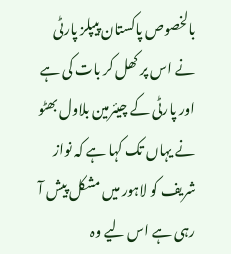بالخصوص پاکستان پیپلز پارٹی نے اس پر کھل کر بات کی ہے اور پارٹی کے چیئرمین بلاول بھٹو نے یہاں تک کہا ہے کہ نواز شریف کو لاہور میں مشکل پیش آ رہی ہے اس لیے وہ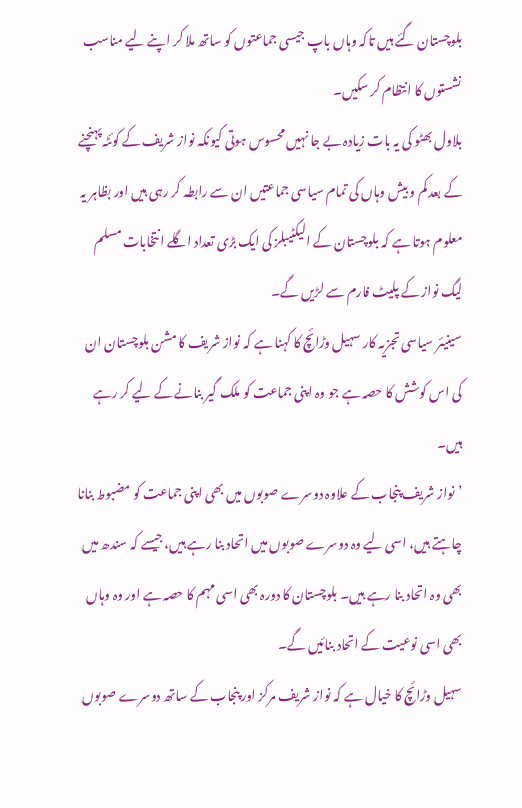بلوچستان گئے ہیں تاکہ وہاں باپ جیسی جماعتوں کو ساتھ ملا کر اپنے لیے مناسب نشستوں کا انتظام کر سکیں۔
بلاول بھٹو کی یہ بات زیادہ بے جا نہیں محسوس ہوتی کیونکہ نواز شریف کے کوئٹہ پہنچنے کے بعد کم و بیش وہاں کی تمام سیاسی جماعتیں ان سے رابطہ کر رہی ہیں اور بظاہر یہ معلوم ہوتا ہے کہ بلوچستان کے الیکٹیبلز کی ایک بڑی تعداد اگلے انتخابات مسلم لیگ نواز کے پلیٹ فارم سے لڑیں گے۔
سینیئر سیاسی تجزیہ کار سہیل وڑائچ کا کہنا ہے کہ نواز شریف کا مشن بلوچستان ان کی اس کوشش کا حصہ ہے جو وہ اپنی جماعت کو ملک گیر بنانے کے لیے کر رہے ہیں۔
’نواز شریف پنجاب کے علاوہ دوسرے صوبوں میں بھی اپنی جماعت کو مضبوط بنانا چاہتے ہیں، اسی لیے وہ دوسرے صوبوں میں اتحاد بنا رہے ہیں، جیسے کہ سندھ میں بھی وہ اتحاد بنا رہے ہیں۔ بلوچستان کا دورہ بھی اسی مہم کا حصہ ہے اور وہ وہاں بھی اسی نوعیت کے اتحاد بنائیں گے۔
سہیل وڑائچ کا خیال ہے کہ نواز شریف مرکز اور پنجاب کے ساتھ دوسرے صوبوں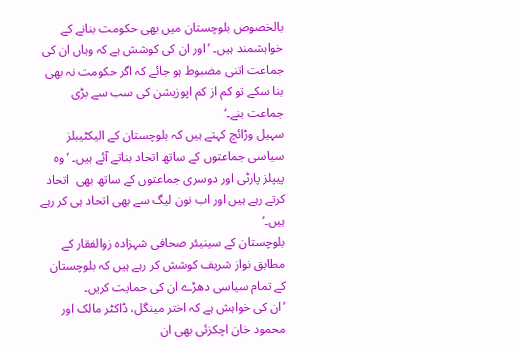بالخصوص بلوچستان میں بھی حکومت بنانے کے خواہشمند ہیں۔ ’اور ان کی کوشش ہے کہ وہاں ان کی جماعت اتنی مضبوط ہو جائے کہ اگر حکومت نہ بھی بنا سکے تو کم از کم اپوزیشن کی سب سے بڑی جماعت بنے۔‘
سہیل وڑائچ کہتے ہیں کہ بلوچستان کے الیکٹیبلز سیاسی جماعتوں کے ساتھ اتحاد بناتے آئے ہیں۔ ’وہ پیپلز پارٹی اور دوسری جماعتوں کے ساتھ بھی  اتحاد کرتے رہے ہیں اور اب نون لیگ سے بھی اتحاد ہی کر رہے ہیں۔‘
بلوچستان کے سینیئر صحافی شہزادہ زوالفقار کے مطابق نواز شریف کوشش کر رہے ہیں کہ بلوچستان کے تمام سیاسی دھڑے ان کی حمایت کریں۔
’ان کی خواہش ہے کہ اختر مینگل، ڈاکٹر مالک اور محمود خان اچکزئی بھی ان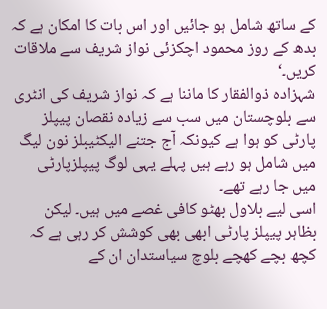کے ساتھ شامل ہو جائیں اور اس بات کا امکان ہے کہ بدھ کے روز محمود اچکزئی نواز شریف سے ملاقات کریں۔‘
شہزادہ ذوالفقار کا ماننا ہے کہ نواز شریف کی انٹری سے بلوچستان میں سب سے زیادہ نقصان پیپلز پارٹی کو ہوا ہے کیونکہ آج جتنے الیکٹیبلز نون لیگ میں شامل ہو رہے ہیں پہلے یہی لوگ پیپلزپارٹی میں جا رہے تھے۔
اسی لیے بلاول بھٹو کافی غصے میں ہیں۔ لیکن بظاہر پیپلز پارٹی ابھی بھی کوشش کر رہی ہے کہ کچھ بچے کھچے بلوچ سیاستدان ان کے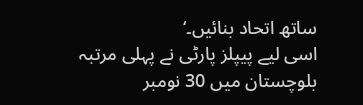ساتھ اتحاد بنائیں۔‘
اسی لیے پیپلز پارٹی نے پہلی مرتبہ بلوچستان میں 30 نومبر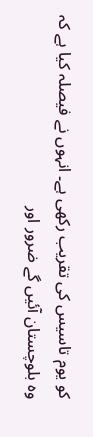کو یوم تاسیس کی تقریب رکھی ہے۔ انہوں نے فیصلہ کیا ہے کہ وہ بلوچستان آئیں گے ضرور اور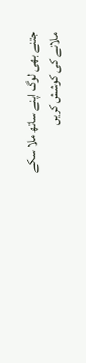جتنے بھی لوگ اپنے ساتھ ملا سکے ملانے کی کوشش کریں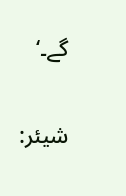گے۔‘

شیئر: